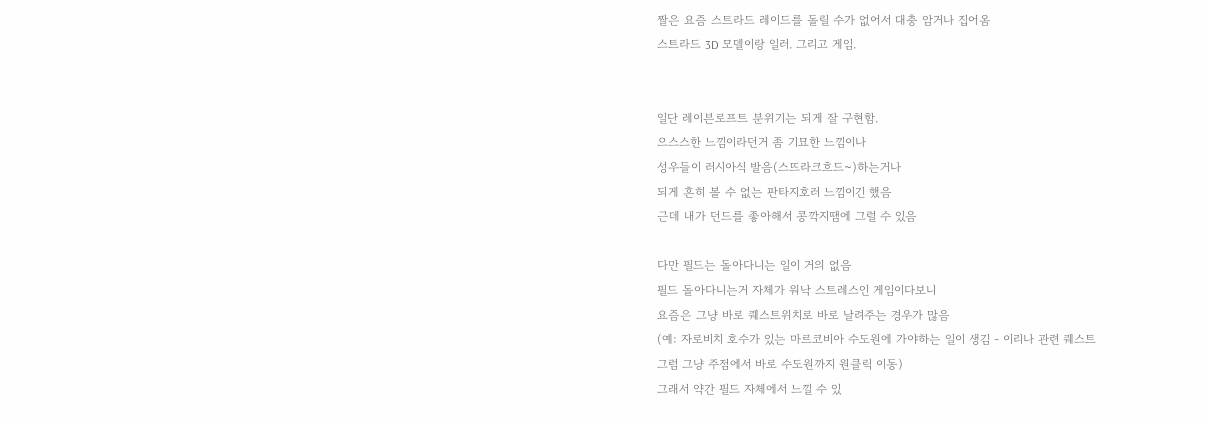짤은 요즘 스트라드 레이드를 돌릴 수가 없어서 대충 암거나 집어옴
스트라드 3D 모델이랑 일러. 그리고 게임.


일단 레이븐로프트 분위기는 되게 잘 구현함.
으스스한 느낌이라던거 좀 기묘한 느낌이나
성우들이 러시아식 발음(스뜨라크흐드~)하는거나
되게 흔히 볼 수 없는 판타지호러 느낌이긴 했음
근데 내가 던드를 좋아해서 콩깍지땜에 그럴 수 있음

다만 필드는 돌아다니는 일이 거의 없음
필드 돌아다니는거 자체가 워낙 스트레스인 게임이다보니
요즘은 그냥 바로 퀘스트위치로 바로 날려주는 경우가 많음
(예: 자로비치 호수가 있는 마르코비아 수도원에 가야하는 일이 생김 - 이리나 관련 퀘스트
그럼 그냥 주점에서 바로 수도원까지 원클릭 이동)
그래서 약간 필드 자체에서 느낄 수 있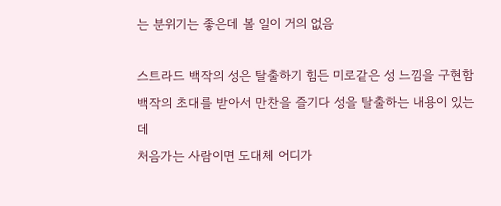는 분위기는 좋은데 볼 일이 거의 없음

스트라드 백작의 성은 탈출하기 힘든 미로같은 성 느낌을 구현함
백작의 초대를 받아서 만찬을 즐기다 성을 탈출하는 내용이 있는데
처음가는 사람이면 도대체 어디가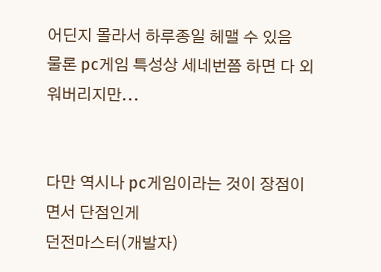어딘지 몰라서 하루종일 헤맬 수 있음
물론 pc게임 특성상 세네번쯤 하면 다 외워버리지만...


다만 역시나 pc게임이라는 것이 장점이면서 단점인게
던전마스터(개발자)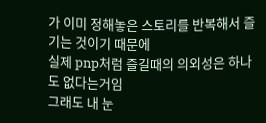가 이미 정해놓은 스토리를 반복해서 즐기는 것이기 때문에
실제 pnp처럼 즐길때의 의외성은 하나도 없다는거임
그래도 내 눈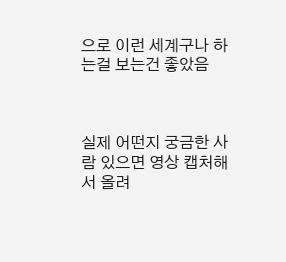으로 이런 세계구나 하는걸 보는건 좋았음



실제 어떤지 궁금한 사람 있으면 영상 캡처해서 올려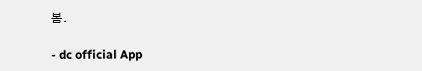봄.

- dc official App